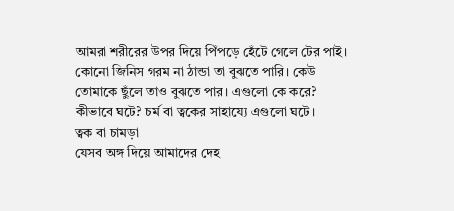আমরা শরীরের উপর দিয়ে পিঁপড়ে হেঁটে গেলে টের পাই। কোনো জিনিস গরম না ঠান্ডা তা বুঝতে পারি। কেউ তোমাকে ছুঁলে তাও বুঝতে পার। এগুলো কে করে? কীভাবে ঘটে? চর্ম বা ত্বকের সাহায্যে এগুলো ঘটে।
ত্বক বা চামড়া
যেসব অঙ্গ দিয়ে আমাদের দেহ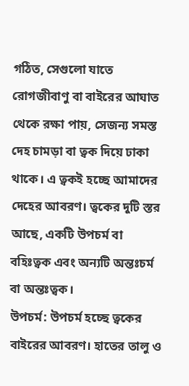গঠিত, সেগুলো যাতে রোগজীবাণু বা বাইরের আঘাত থেকে রক্ষা পায়, সেজন্য সমস্ত দেহ চামড়া বা ত্বক দিয়ে ঢাকা থাকে। এ ত্বকই হচ্ছে আমাদের দেহের আবরণ। ত্বকের দুটি স্তর আছে, একটি উপচর্ম বা বহিঃত্বক এবং অন্যটি অন্তঃচর্ম বা অন্তঃত্বক।
উপচর্ম: উপচর্ম হচ্ছে ত্বকের বাইরের আবরণ। হাতের তালু ও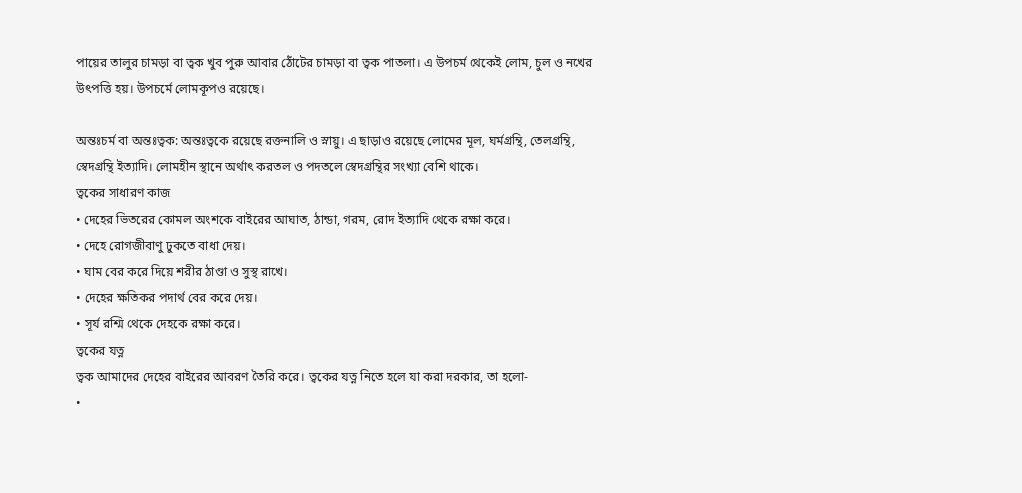পায়ের তালুর চামড়া বা ত্বক খুব পুরু আবার ঠোঁটের চামড়া বা ত্বক পাতলা। এ উপচর্ম থেকেই লোম, চুল ও নখের উৎপত্তি হয়। উপচর্মে লোমকূপও রয়েছে।

অন্তঃচর্ম বা অন্তঃত্বক: অন্তঃত্বকে রয়েছে রক্তনালি ও স্নায়ু। এ ছাড়াও রয়েছে লোমের মূল, ঘর্মগ্রন্থি, তেলগ্রন্থি, স্বেদগ্রন্থি ইত্যাদি। লোমহীন স্থানে অর্থাৎ করতল ও পদতলে স্বেদগ্রন্থির সংখ্যা বেশি থাকে।
ত্বকের সাধারণ কাজ
• দেহের ভিতরের কোমল অংশকে বাইরের আঘাত, ঠান্ডা, গরম, রোদ ইত্যাদি থেকে রক্ষা করে।
• দেহে রোগজীবাণু ঢুকতে বাধা দেয়।
• ঘাম বের করে দিয়ে শরীর ঠাণ্ডা ও সুস্থ রাখে।
• দেহের ক্ষতিকর পদার্থ বের করে দেয়।
• সূর্য রশ্মি থেকে দেহকে রক্ষা করে।
ত্বকের যত্ন
ত্বক আমাদের দেহের বাইরের আবরণ তৈরি করে। ত্বকের যত্ন নিতে হলে যা করা দরকার, তা হলো-
•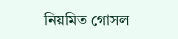নিয়মিত গোসল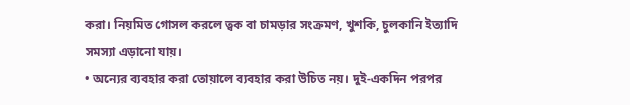করা। নিয়মিত গোসল করলে ত্বক বা চামড়ার সংক্রমণ, খুশকি, চুলকানি ইত্যাদি সমস্যা এড়ানো যায়।
• অন্যের ব্যবহার করা তোয়ালে ব্যবহার করা উচিত নয়। দুই-একদিন পরপর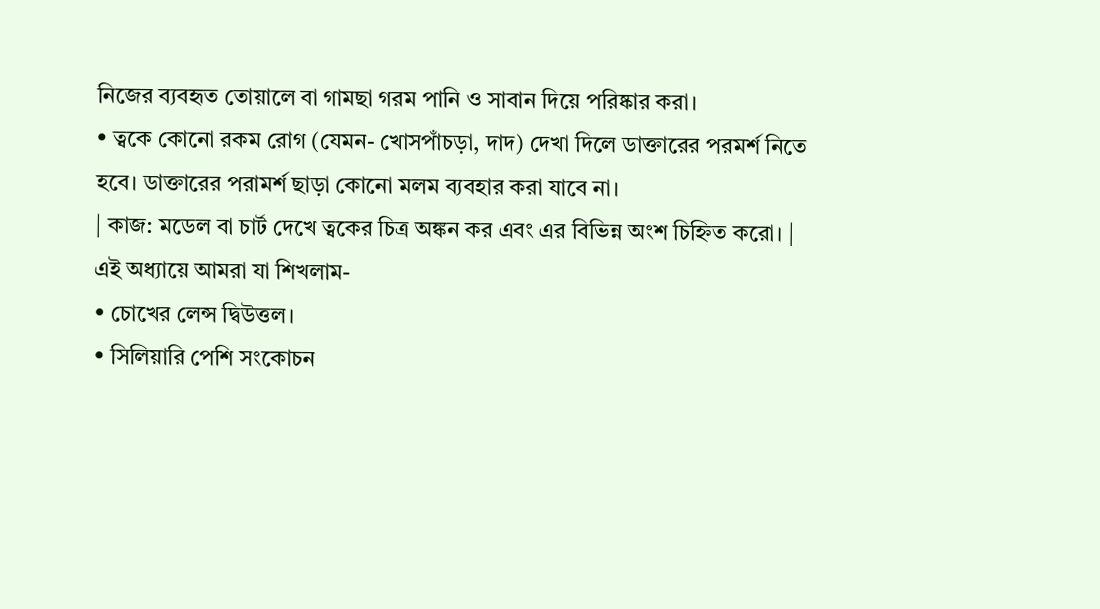নিজের ব্যবহৃত তোয়ালে বা গামছা গরম পানি ও সাবান দিয়ে পরিষ্কার করা।
• ত্বকে কোনো রকম রোগ (যেমন- খোসপাঁচড়া, দাদ) দেখা দিলে ডাক্তারের পরমর্শ নিতে হবে। ডাক্তারের পরামর্শ ছাড়া কোনো মলম ব্যবহার করা যাবে না।
| কাজ: মডেল বা চার্ট দেখে ত্বকের চিত্র অঙ্কন কর এবং এর বিভিন্ন অংশ চিহ্নিত করো। |
এই অধ্যায়ে আমরা যা শিখলাম-
• চোখের লেন্স দ্বিউত্তল।
• সিলিয়ারি পেশি সংকোচন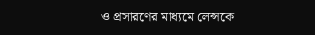ও প্রসারণের মাধ্যমে লেন্সকে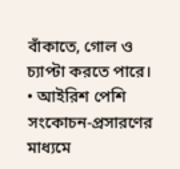বাঁকাতে, গোল ও চ্যাপ্টা করতে পারে।
• আইরিশ পেশি সংকোচন-প্রসারণের মাধ্যমে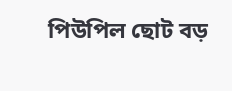পিউপিল ছোট বড়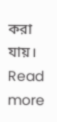করা যায়।
Read more